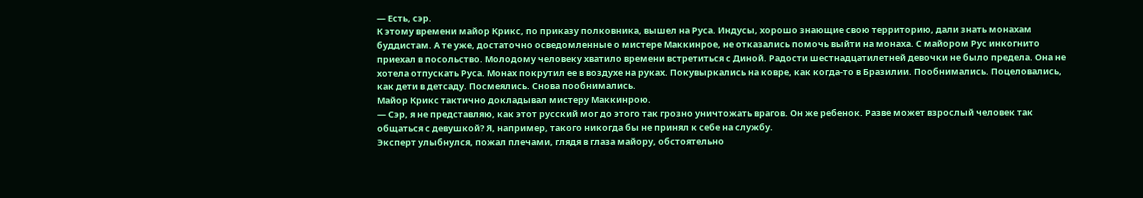— Есть, сэр.
К этому времени майор Крикс, по приказу полковника, вышел на Руса. Индусы, хорошо знающие свою территорию, дали знать монахам буддистам. А те уже, достаточно осведомленные о мистере Маккинрое, не отказались помочь выйти на монаха. С майором Рус инкогнито приехал в посольство. Молодому человеку хватило времени встретиться с Диной. Радости шестнадцатилетней девочки не было предела. Она не хотела отпускать Руса. Монах покрутил ее в воздухе на руках. Покувыркались на ковре, как когда-то в Бразилии. Пообнимались. Поцеловались, как дети в детсаду. Посмеялись. Снова пообнимались.
Майор Крикс тактично докладывал мистеру Маккинрою.
— Сэр, я не представляю, как этот русский мог до этого так грозно уничтожать врагов. Он же ребенок. Разве может взрослый человек так общаться с девушкой? Я, например, такого никогда бы не принял к себе на службу.
Эксперт улыбнулся, пожал плечами, глядя в глаза майору, обстоятельно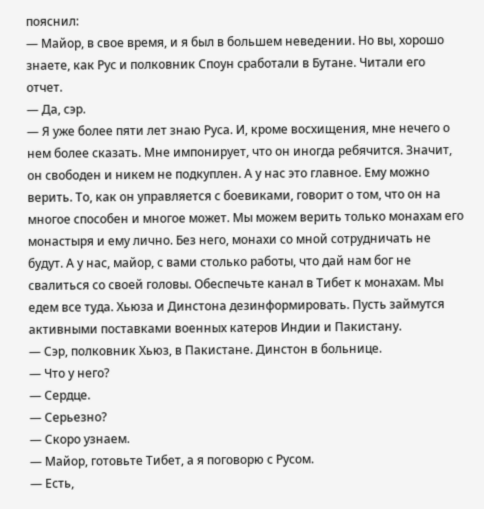пояснил:
— Майор, в свое время, и я был в большем неведении. Но вы, хорошо знаете, как Рус и полковник Споун сработали в Бутане. Читали его отчет.
— Да, сэр.
— Я уже более пяти лет знаю Руса. И, кроме восхищения, мне нечего о нем более сказать. Мне импонирует, что он иногда ребячится. Значит, он свободен и никем не подкуплен. А у нас это главное. Ему можно верить. То, как он управляется с боевиками, говорит о том, что он на многое способен и многое может. Мы можем верить только монахам его монастыря и ему лично. Без него, монахи со мной сотрудничать не будут. А у нас, майор, с вами столько работы, что дай нам бог не свалиться со своей головы. Обеспечьте канал в Тибет к монахам. Мы едем все туда. Хьюза и Динстона дезинформировать. Пусть займутся активными поставками военных катеров Индии и Пакистану.
— Сэр, полковник Хьюз, в Пакистане. Динстон в больнице.
— Что у него?
— Сердце.
— Серьезно?
— Скоро узнаем.
— Майор, готовьте Тибет, а я поговорю с Русом.
— Есть,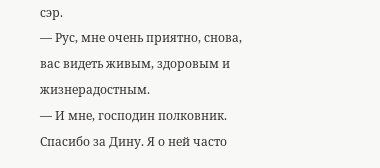сэр.
— Рус, мне очень приятно, снова, вас видеть живым, здоровым и жизнерадостным.
— И мне, господин полковник. Спасибо за Дину. Я о ней часто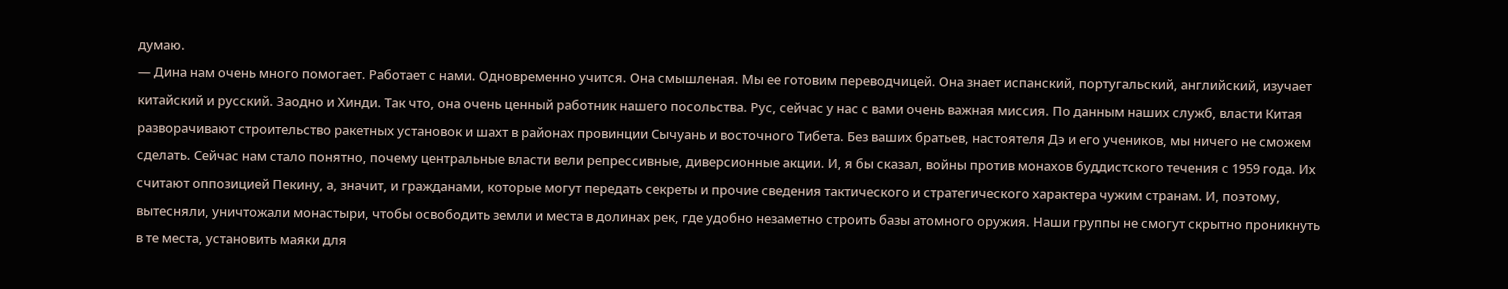думаю.
— Дина нам очень много помогает. Работает с нами. Одновременно учится. Она смышленая. Мы ее готовим переводчицей. Она знает испанский, португальский, английский, изучает китайский и русский. Заодно и Хинди. Так что, она очень ценный работник нашего посольства. Рус, сейчас у нас с вами очень важная миссия. По данным наших служб, власти Китая разворачивают строительство ракетных установок и шахт в районах провинции Сычуань и восточного Тибета. Без ваших братьев, настоятеля Дэ и его учеников, мы ничего не сможем сделать. Сейчас нам стало понятно, почему центральные власти вели репрессивные, диверсионные акции. И, я бы сказал, войны против монахов буддистского течения с 1959 года. Их считают оппозицией Пекину, а, значит, и гражданами, которые могут передать секреты и прочие сведения тактического и стратегического характера чужим странам. И, поэтому, вытесняли, уничтожали монастыри, чтобы освободить земли и места в долинах рек, где удобно незаметно строить базы атомного оружия. Наши группы не смогут скрытно проникнуть в те места, установить маяки для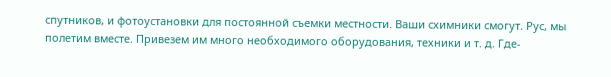спутников, и фотоустановки для постоянной съемки местности. Ваши схимники смогут. Рус, мы полетим вместе. Привезем им много необходимого оборудования, техники и т. д. Где-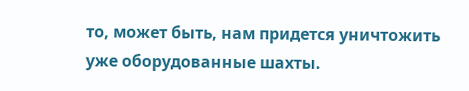то, может быть, нам придется уничтожить уже оборудованные шахты.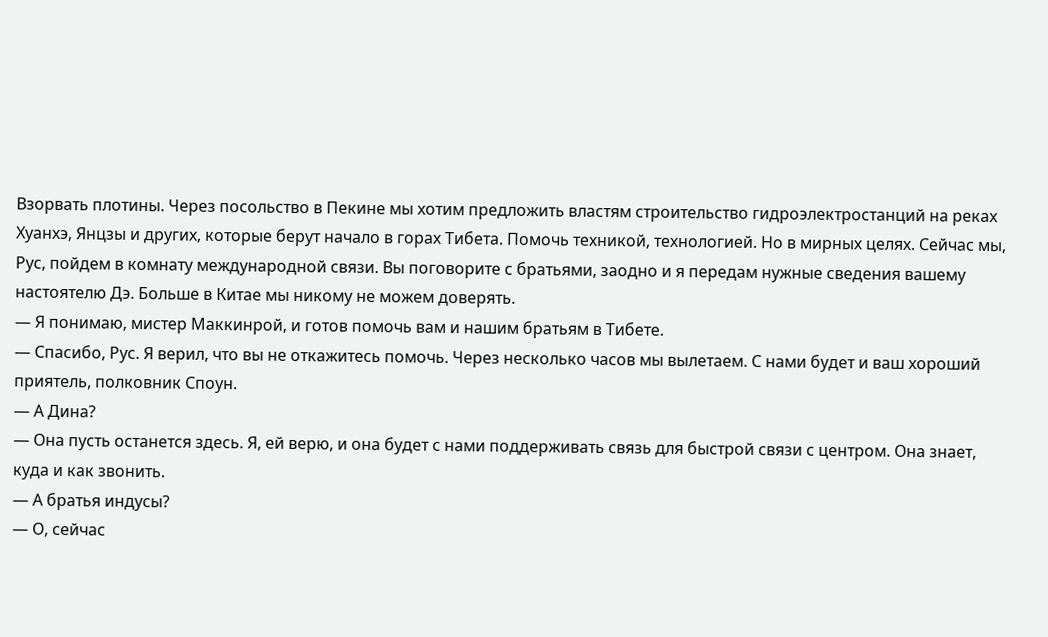Взорвать плотины. Через посольство в Пекине мы хотим предложить властям строительство гидроэлектростанций на реках Хуанхэ, Янцзы и других, которые берут начало в горах Тибета. Помочь техникой, технологией. Но в мирных целях. Сейчас мы, Рус, пойдем в комнату международной связи. Вы поговорите с братьями, заодно и я передам нужные сведения вашему настоятелю Дэ. Больше в Китае мы никому не можем доверять.
— Я понимаю, мистер Маккинрой, и готов помочь вам и нашим братьям в Тибете.
— Спасибо, Рус. Я верил, что вы не откажитесь помочь. Через несколько часов мы вылетаем. С нами будет и ваш хороший приятель, полковник Споун.
— А Дина?
— Она пусть останется здесь. Я, ей верю, и она будет с нами поддерживать связь для быстрой связи с центром. Она знает, куда и как звонить.
— А братья индусы?
— О, сейчас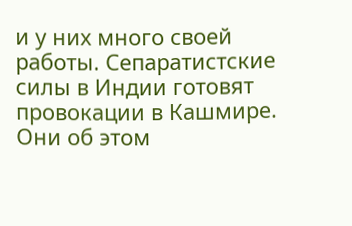и у них много своей работы. Сепаратистские силы в Индии готовят провокации в Кашмире. Они об этом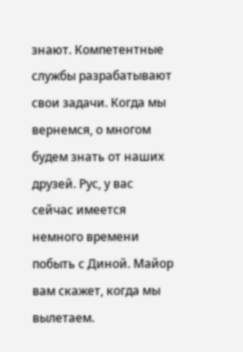знают. Компетентные службы разрабатывают свои задачи. Когда мы вернемся, о многом будем знать от наших друзей. Рус, у вас сейчас имеется немного времени побыть с Диной. Майор вам скажет, когда мы вылетаем.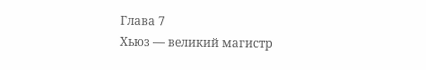Глава 7
Хьюз — великий магистр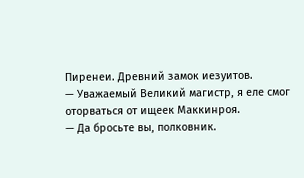Пиренеи. Древний замок иезуитов.
— Уважаемый Великий магистр, я еле смог оторваться от ищеек Маккинроя.
— Да бросьте вы, полковник.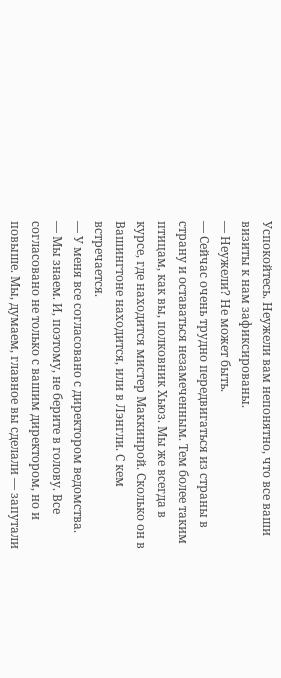Успокойтесь. Неужели вам непонятно, что все ваши визиты к нам зафиксированы.
— Неужели? Не может быть.
— Сейчас очень трудно передвигаться из страны в страну и оставаться незамеченным. Тем более таким птицам, как вы, полковник Хьюз. Мы же всегда в курсе, где находится мистер Маккинрой. Сколько он в Вашингтоне находится, или в Лэнгли. С кем встречается.
— У меня все согласовано с директором ведомства.
— Мы знаем. И, поэтому, не берите в голову. Все согласовано не только с вашим директором, но и повыше. Мы, думаем, главное вы сделали — запутали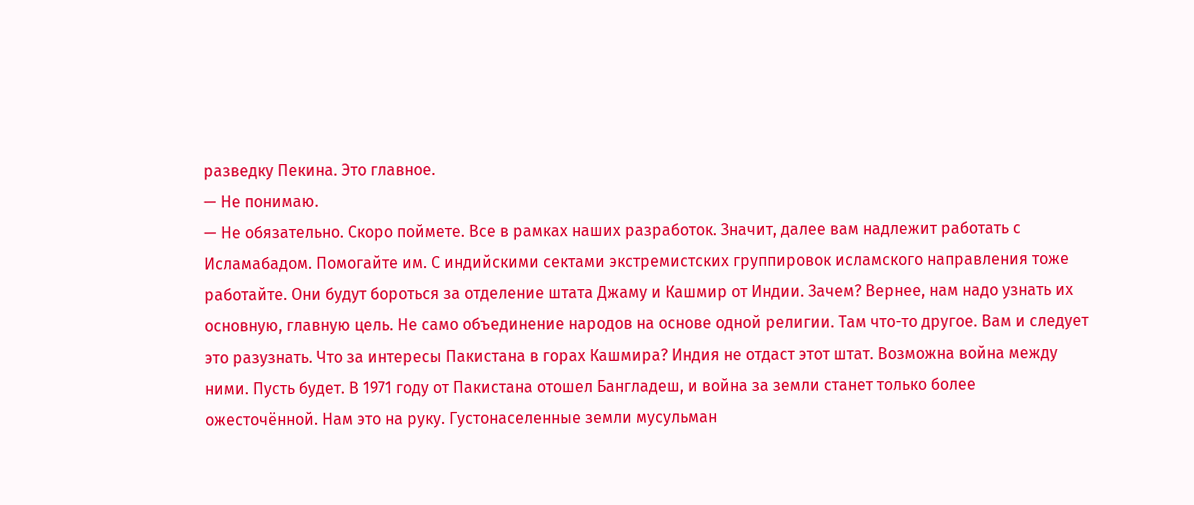разведку Пекина. Это главное.
— Не понимаю.
— Не обязательно. Скоро поймете. Все в рамках наших разработок. Значит, далее вам надлежит работать с Исламабадом. Помогайте им. С индийскими сектами экстремистских группировок исламского направления тоже работайте. Они будут бороться за отделение штата Джаму и Кашмир от Индии. Зачем? Вернее, нам надо узнать их основную, главную цель. Не само объединение народов на основе одной религии. Там что-то другое. Вам и следует это разузнать. Что за интересы Пакистана в горах Кашмира? Индия не отдаст этот штат. Возможна война между ними. Пусть будет. В 1971 году от Пакистана отошел Бангладеш, и война за земли станет только более ожесточённой. Нам это на руку. Густонаселенные земли мусульман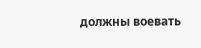должны воевать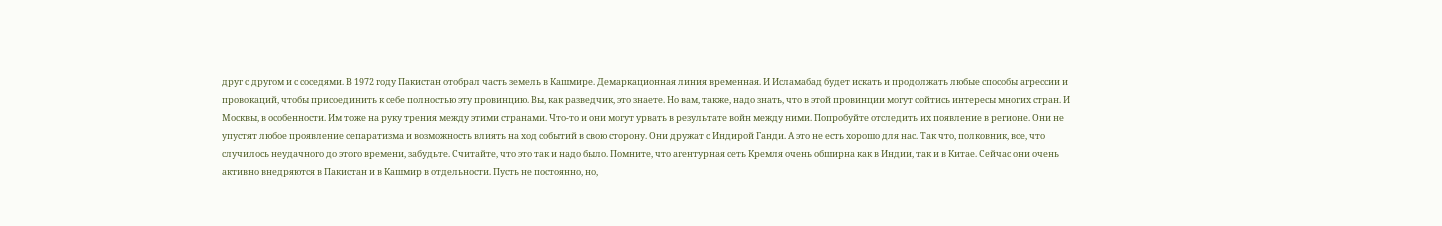друг с другом и с соседями. В 1972 году Пакистан отобрал часть земель в Кашмире. Демаркационная линия временная. И Исламабад будет искать и продолжать любые способы агрессии и провокаций, чтобы присоединить к себе полностью эту провинцию. Вы, как разведчик, это знаете. Но вам, также, надо знать, что в этой провинции могут сойтись интересы многих стран. И Москвы, в особенности. Им тоже на руку трения между этими странами. Что-то и они могут урвать в результате войн между ними. Попробуйте отследить их появление в регионе. Они не упустят любое проявление сепаратизма и возможность влиять на ход событий в свою сторону. Они дружат с Индирой Ганди. А это не есть хорошо для нас. Так что, полковник, все, что случилось неудачного до этого времени, забудьте. Считайте, что это так и надо было. Помните, что агентурная сеть Кремля очень обширна как в Индии, так и в Китае. Сейчас они очень активно внедряются в Пакистан и в Кашмир в отдельности. Пусть не постоянно, но,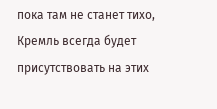пока там не станет тихо, Кремль всегда будет присутствовать на этих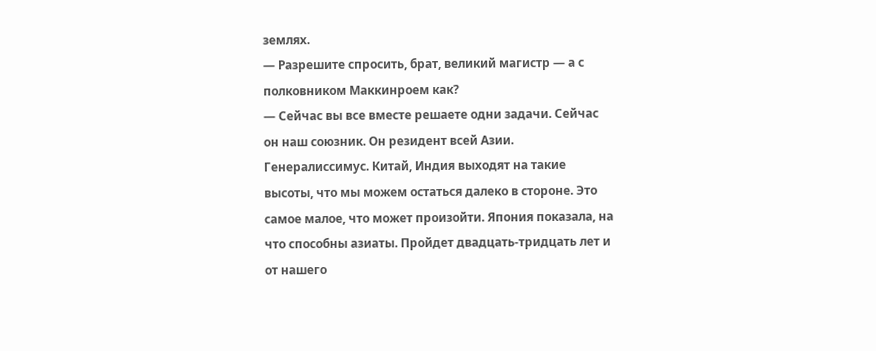землях.
— Разрешите спросить, брат, великий магистр — а с полковником Маккинроем как?
— Сейчас вы все вместе решаете одни задачи. Сейчас он наш союзник. Он резидент всей Азии. Генералиссимус. Китай, Индия выходят на такие высоты, что мы можем остаться далеко в стороне. Это самое малое, что может произойти. Япония показала, на что способны азиаты. Пройдет двадцать-тридцать лет и от нашего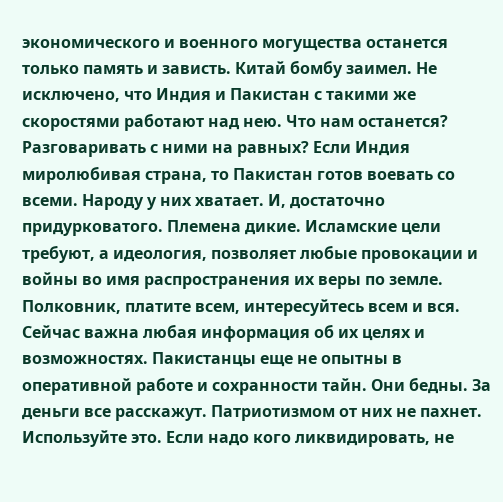экономического и военного могущества останется только память и зависть. Китай бомбу заимел. Не исключено, что Индия и Пакистан с такими же скоростями работают над нею. Что нам останется? Разговаривать с ними на равных? Если Индия миролюбивая страна, то Пакистан готов воевать со всеми. Народу у них хватает. И, достаточно придурковатого. Племена дикие. Исламские цели требуют, а идеология, позволяет любые провокации и войны во имя распространения их веры по земле. Полковник, платите всем, интересуйтесь всем и вся. Сейчас важна любая информация об их целях и возможностях. Пакистанцы еще не опытны в оперативной работе и сохранности тайн. Они бедны. За деньги все расскажут. Патриотизмом от них не пахнет. Используйте это. Если надо кого ликвидировать, не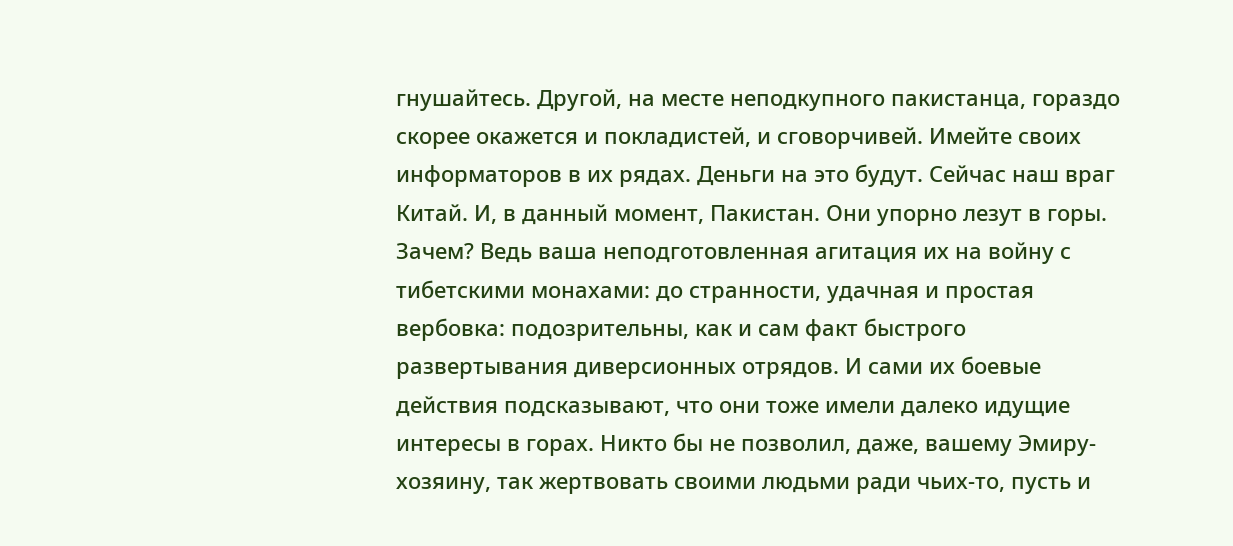гнушайтесь. Другой, на месте неподкупного пакистанца, гораздо скорее окажется и покладистей, и сговорчивей. Имейте своих информаторов в их рядах. Деньги на это будут. Сейчас наш враг Китай. И, в данный момент, Пакистан. Они упорно лезут в горы. Зачем? Ведь ваша неподготовленная агитация их на войну с тибетскими монахами: до странности, удачная и простая вербовка: подозрительны, как и сам факт быстрого развертывания диверсионных отрядов. И сами их боевые действия подсказывают, что они тоже имели далеко идущие интересы в горах. Никто бы не позволил, даже, вашему Эмиру-хозяину, так жертвовать своими людьми ради чьих-то, пусть и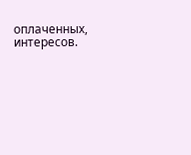оплаченных, интересов.